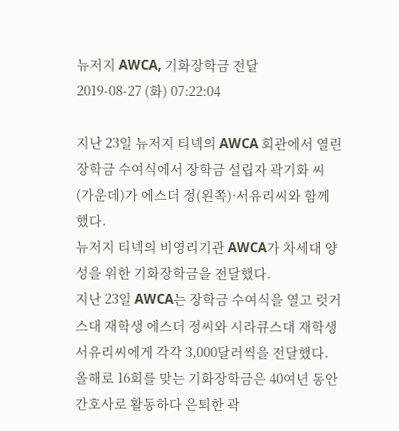뉴저지 AWCA, 기화장학금 전달
2019-08-27 (화) 07:22:04

지난 23일 뉴저지 티넥의 AWCA 회관에서 열린 장학금 수여식에서 장학금 설립자 곽기화 씨(가운데)가 에스더 정(왼쪽)·서유리씨와 함께했다.
뉴저지 티넥의 비영리기관 AWCA가 차세대 양성을 위한 기화장학금을 전달했다.
지난 23일 AWCA는 장학금 수여식을 열고 럿거스대 재학생 에스더 정씨와 시라큐스대 재학생 서유리씨에게 각각 3,000달러씩을 전달했다.
올해로 16회를 맞는 기화장학금은 40여년 동안 간호사로 활동하다 은퇴한 곽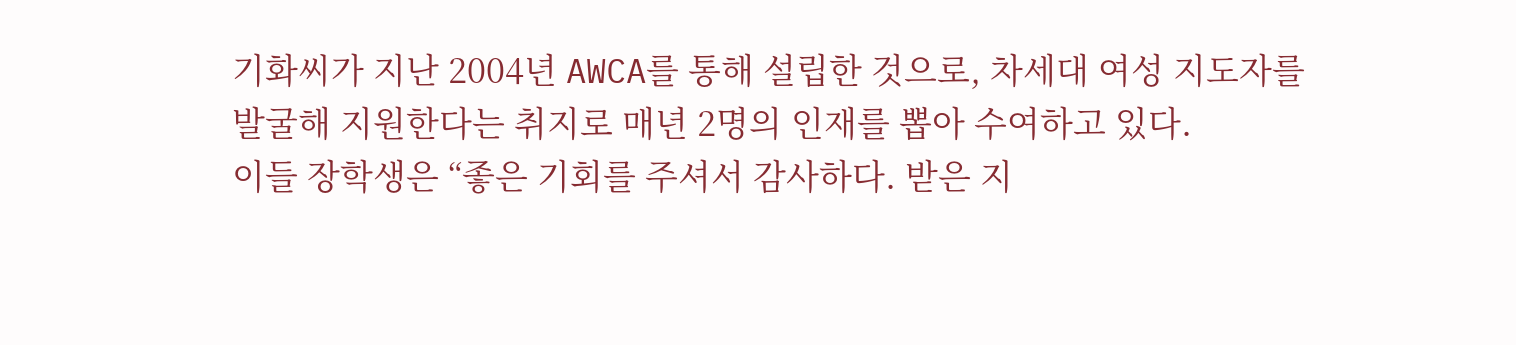기화씨가 지난 2004년 AWCA를 통해 설립한 것으로, 차세대 여성 지도자를 발굴해 지원한다는 취지로 매년 2명의 인재를 뽑아 수여하고 있다.
이들 장학생은 “좋은 기회를 주셔서 감사하다. 받은 지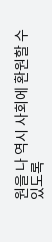원을 나 역시 사회에 환원할 수 있도록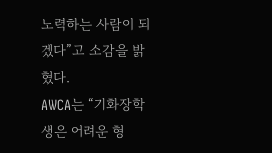노력하는 사람이 되겠다”고 소감을 밝혔다.
AWCA는 “기화장학생은 어려운 형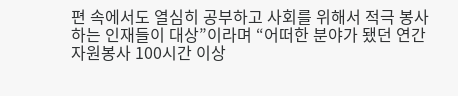편 속에서도 열심히 공부하고 사회를 위해서 적극 봉사하는 인재들이 대상”이라며 “어떠한 분야가 됐던 연간 자원봉사 100시간 이상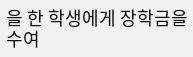을 한 학생에게 장학금을 수여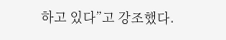하고 있다”고 강조했다.